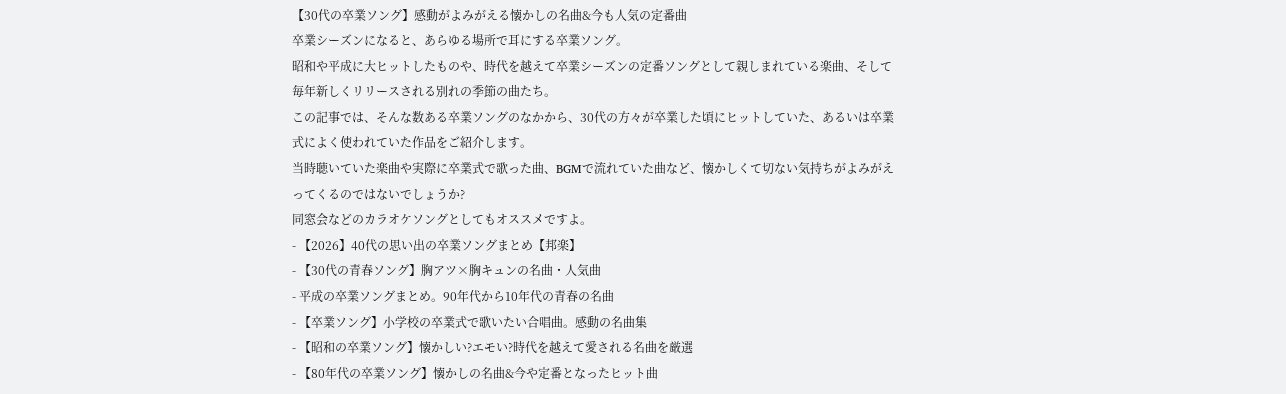【30代の卒業ソング】感動がよみがえる懐かしの名曲&今も人気の定番曲
卒業シーズンになると、あらゆる場所で耳にする卒業ソング。
昭和や平成に大ヒットしたものや、時代を越えて卒業シーズンの定番ソングとして親しまれている楽曲、そして毎年新しくリリースされる別れの季節の曲たち。
この記事では、そんな数ある卒業ソングのなかから、30代の方々が卒業した頃にヒットしていた、あるいは卒業式によく使われていた作品をご紹介します。
当時聴いていた楽曲や実際に卒業式で歌った曲、BGMで流れていた曲など、懐かしくて切ない気持ちがよみがえってくるのではないでしょうか?
同窓会などのカラオケソングとしてもオススメですよ。
- 【2026】40代の思い出の卒業ソングまとめ【邦楽】
- 【30代の青春ソング】胸アツ×胸キュンの名曲・人気曲
- 平成の卒業ソングまとめ。90年代から10年代の青春の名曲
- 【卒業ソング】小学校の卒業式で歌いたい合唱曲。感動の名曲集
- 【昭和の卒業ソング】懐かしい?エモい?時代を越えて愛される名曲を厳選
- 【80年代の卒業ソング】懐かしの名曲&今や定番となったヒット曲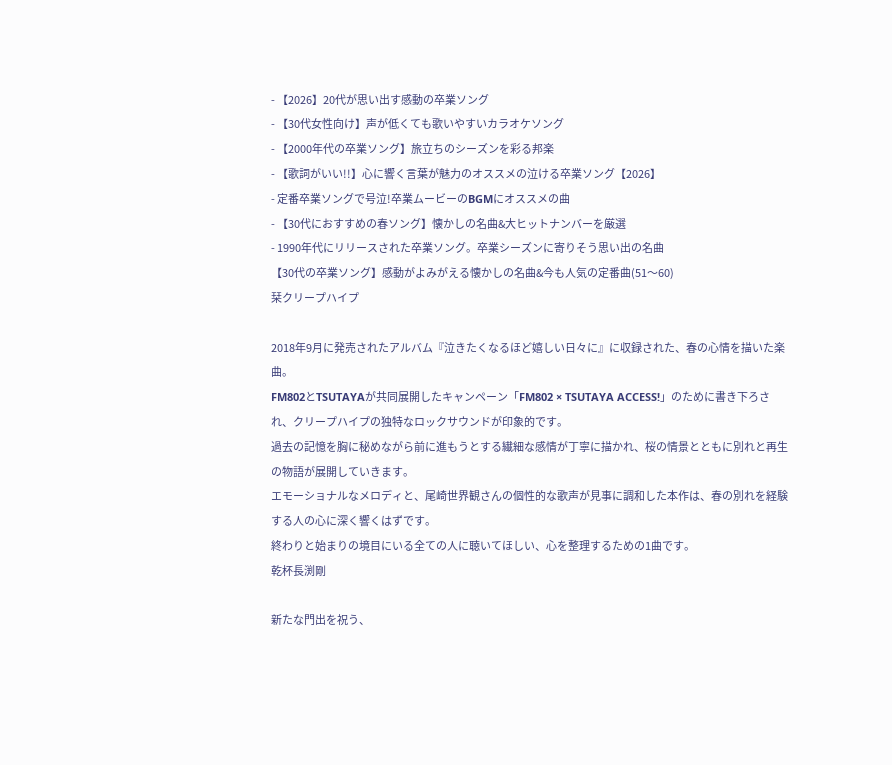- 【2026】20代が思い出す感動の卒業ソング
- 【30代女性向け】声が低くても歌いやすいカラオケソング
- 【2000年代の卒業ソング】旅立ちのシーズンを彩る邦楽
- 【歌詞がいい!!】心に響く言葉が魅力のオススメの泣ける卒業ソング【2026】
- 定番卒業ソングで号泣!卒業ムービーのBGMにオススメの曲
- 【30代におすすめの春ソング】懐かしの名曲&大ヒットナンバーを厳選
- 1990年代にリリースされた卒業ソング。卒業シーズンに寄りそう思い出の名曲
【30代の卒業ソング】感動がよみがえる懐かしの名曲&今も人気の定番曲(51〜60)
栞クリープハイプ

2018年9月に発売されたアルバム『泣きたくなるほど嬉しい日々に』に収録された、春の心情を描いた楽曲。
FM802とTSUTAYAが共同展開したキャンペーン「FM802 × TSUTAYA ACCESS!」のために書き下ろされ、クリープハイプの独特なロックサウンドが印象的です。
過去の記憶を胸に秘めながら前に進もうとする繊細な感情が丁寧に描かれ、桜の情景とともに別れと再生の物語が展開していきます。
エモーショナルなメロディと、尾崎世界観さんの個性的な歌声が見事に調和した本作は、春の別れを経験する人の心に深く響くはずです。
終わりと始まりの境目にいる全ての人に聴いてほしい、心を整理するための1曲です。
乾杯長渕剛

新たな門出を祝う、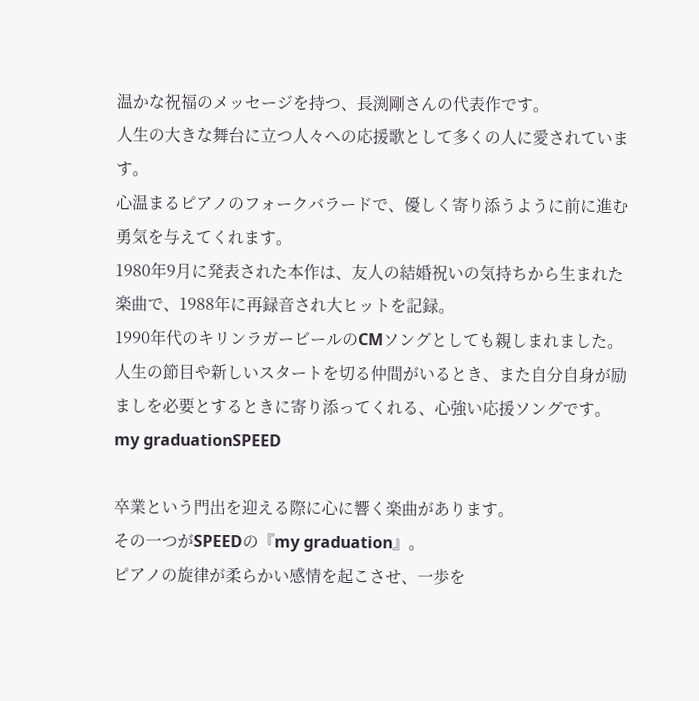温かな祝福のメッセージを持つ、長渕剛さんの代表作です。
人生の大きな舞台に立つ人々への応援歌として多くの人に愛されています。
心温まるピアノのフォークバラードで、優しく寄り添うように前に進む勇気を与えてくれます。
1980年9月に発表された本作は、友人の結婚祝いの気持ちから生まれた楽曲で、1988年に再録音され大ヒットを記録。
1990年代のキリンラガービールのCMソングとしても親しまれました。
人生の節目や新しいスタートを切る仲間がいるとき、また自分自身が励ましを必要とするときに寄り添ってくれる、心強い応援ソングです。
my graduationSPEED

卒業という門出を迎える際に心に響く楽曲があります。
その一つがSPEEDの『my graduation』。
ピアノの旋律が柔らかい感情を起こさせ、一歩を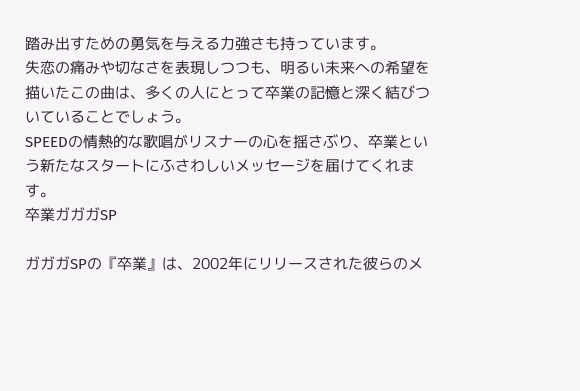踏み出すための勇気を与える力強さも持っています。
失恋の痛みや切なさを表現しつつも、明るい未来への希望を描いたこの曲は、多くの人にとって卒業の記憶と深く結びついていることでしょう。
SPEEDの情熱的な歌唱がリスナーの心を揺さぶり、卒業という新たなスタートにふさわしいメッセージを届けてくれます。
卒業ガガガSP

ガガガSPの『卒業』は、2002年にリリースされた彼らのメ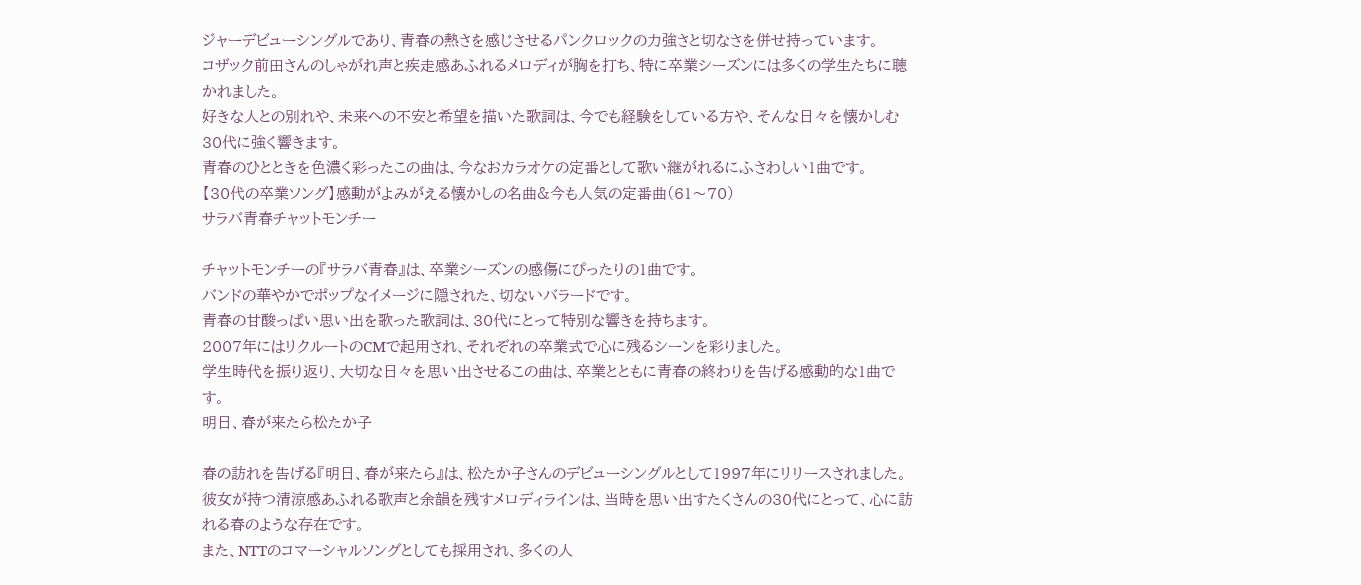ジャーデビューシングルであり、青春の熱さを感じさせるパンクロックの力強さと切なさを併せ持っています。
コザック前田さんのしゃがれ声と疾走感あふれるメロディが胸を打ち、特に卒業シーズンには多くの学生たちに聴かれました。
好きな人との別れや、未来への不安と希望を描いた歌詞は、今でも経験をしている方や、そんな日々を懐かしむ30代に強く響きます。
青春のひとときを色濃く彩ったこの曲は、今なおカラオケの定番として歌い継がれるにふさわしい1曲です。
【30代の卒業ソング】感動がよみがえる懐かしの名曲&今も人気の定番曲(61〜70)
サラバ青春チャットモンチー

チャットモンチーの『サラバ青春』は、卒業シーズンの感傷にぴったりの1曲です。
バンドの華やかでポップなイメージに隠された、切ないバラードです。
青春の甘酸っぱい思い出を歌った歌詞は、30代にとって特別な響きを持ちます。
2007年にはリクルートのCMで起用され、それぞれの卒業式で心に残るシーンを彩りました。
学生時代を振り返り、大切な日々を思い出させるこの曲は、卒業とともに青春の終わりを告げる感動的な1曲です。
明日、春が来たら松たか子

春の訪れを告げる『明日、春が来たら』は、松たか子さんのデビューシングルとして1997年にリリースされました。
彼女が持つ清涼感あふれる歌声と余韻を残すメロディラインは、当時を思い出すたくさんの30代にとって、心に訪れる春のような存在です。
また、NTTのコマーシャルソングとしても採用され、多くの人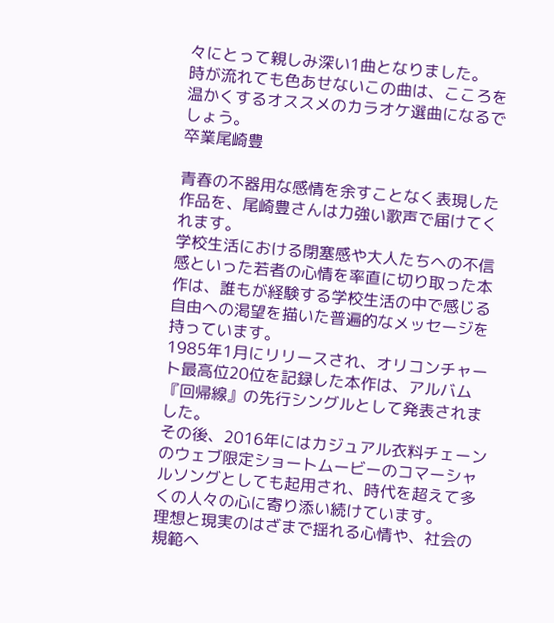々にとって親しみ深い1曲となりました。
時が流れても色あせないこの曲は、こころを温かくするオススメのカラオケ選曲になるでしょう。
卒業尾崎豊

青春の不器用な感情を余すことなく表現した作品を、尾崎豊さんは力強い歌声で届けてくれます。
学校生活における閉塞感や大人たちへの不信感といった若者の心情を率直に切り取った本作は、誰もが経験する学校生活の中で感じる自由への渇望を描いた普遍的なメッセージを持っています。
1985年1月にリリースされ、オリコンチャート最高位20位を記録した本作は、アルバム『回帰線』の先行シングルとして発表されました。
その後、2016年にはカジュアル衣料チェーンのウェブ限定ショートムービーのコマーシャルソングとしても起用され、時代を超えて多くの人々の心に寄り添い続けています。
理想と現実のはざまで揺れる心情や、社会の規範へ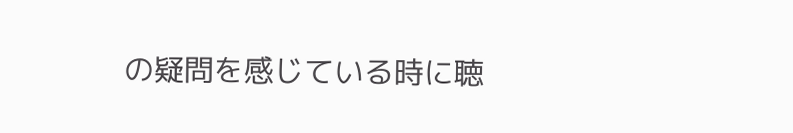の疑問を感じている時に聴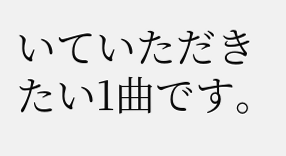いていただきたい1曲です。